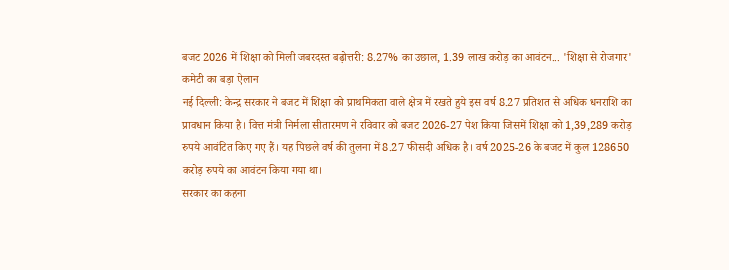बजट 2026 में शिक्षा को मिली जबरदस्त बढ़ोत्तरी: 8.27% का उछाल, 1.39 लाख करोड़ का आवंटन... 'शिक्षा से रोजगार' कमेटी का बड़ा ऐलान
नई दिल्ली: केन्द्र सरकार ने बजट में शिक्षा को प्राथमिकता वाले क्षेत्र में रखते हुये इस वर्ष 8.27 प्रतिशत से अधिक धनराशि का प्रावधान किया है। वित्त मंत्री निर्मला सीतारमण ने रविवार को बजट 2026-27 पेश किया जिसमें शिक्षा को 1,39,289 करोड़ रुपये आवंटित किए गए हैं। यह पिछले वर्ष की तुलना में 8.27 फीसदी अधिक है। वर्ष 2025-26 के बजट में कुल 128650 करोड़ रुपये का आवंटन किया गया था।
सरकार का कहना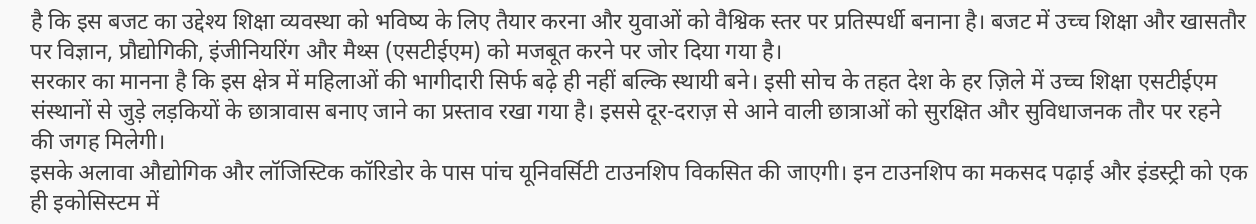है कि इस बजट का उद्देश्य शिक्षा व्यवस्था को भविष्य के लिए तैयार करना और युवाओं को वैश्विक स्तर पर प्रतिस्पर्धी बनाना है। बजट में उच्च शिक्षा और खासतौर पर विज्ञान, प्रौद्योगिकी, इंजीनियरिंग और मैथ्स (एसटीईएम) को मजबूत करने पर जोर दिया गया है।
सरकार का मानना है कि इस क्षेत्र में महिलाओं की भागीदारी सिर्फ बढ़े ही नहीं बल्कि स्थायी बने। इसी सोच के तहत देश के हर ज़िले में उच्च शिक्षा एसटीईएम संस्थानों से जुड़े लड़कियों के छात्रावास बनाए जाने का प्रस्ताव रखा गया है। इससे दूर-दराज़ से आने वाली छात्राओं को सुरक्षित और सुविधाजनक तौर पर रहने की जगह मिलेगी।
इसके अलावा औद्योगिक और लॉजिस्टिक कॉरिडोर के पास पांच यूनिवर्सिटी टाउनशिप विकसित की जाएगी। इन टाउनशिप का मकसद पढ़ाई और इंडस्ट्री को एक ही इकोसिस्टम में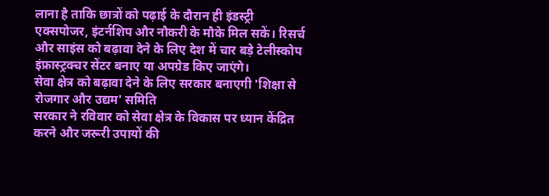लाना है ताकि छात्रों को पढ़ाई के दौरान ही इंडस्ट्री एक्सपोजर, इंटर्नशिप और नौकरी के मौके मिल सकें। रिसर्च और साइंस को बढ़ावा देने के लिए देश में चार बड़े टेलीस्कोप इंफ्रास्ट्रक्चर सेंटर बनाए या अपग्रेड किए जाएंगे।
सेवा क्षेत्र को बढ़ावा देने के लिए सरकार बनाएगी 'शिक्षा से रोजगार और उद्यम' समिति
सरकार ने रविवार को सेवा क्षेत्र के विकास पर ध्यान केंद्रित करने और जरूरी उपायों की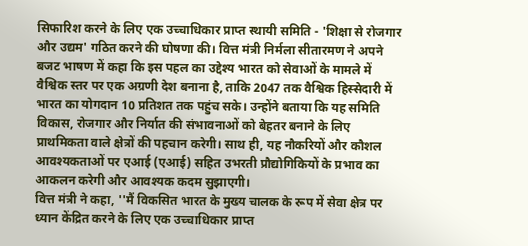सिफारिश करने के लिए एक उच्चाधिकार प्राप्त स्थायी समिति - 'शिक्षा से रोजगार और उद्यम' गठित करने की घोषणा की। वित्त मंत्री निर्मला सीतारमण ने अपने बजट भाषण में कहा कि इस पहल का उद्देश्य भारत को सेवाओं के मामले में वैश्विक स्तर पर एक अग्रणी देश बनाना है, ताकि 2047 तक वैश्विक हिस्सेदारी में भारत का योगदान 10 प्रतिशत तक पहुंच सके। उन्होंने बताया कि यह समिति विकास, रोजगार और निर्यात की संभावनाओं को बेहतर बनाने के लिए प्राथमिकता वाले क्षेत्रों की पहचान करेगी। साथ ही, यह नौकरियों और कौशल आवश्यकताओं पर एआई (एआई) सहित उभरती प्रौद्योगिकियों के प्रभाव का आकलन करेगी और आवश्यक कदम सुझाएगी।
वित्त मंत्री ने कहा, ''मैं विकसित भारत के मुख्य चालक के रूप में सेवा क्षेत्र पर ध्यान केंद्रित करने के लिए एक उच्चाधिकार प्राप्त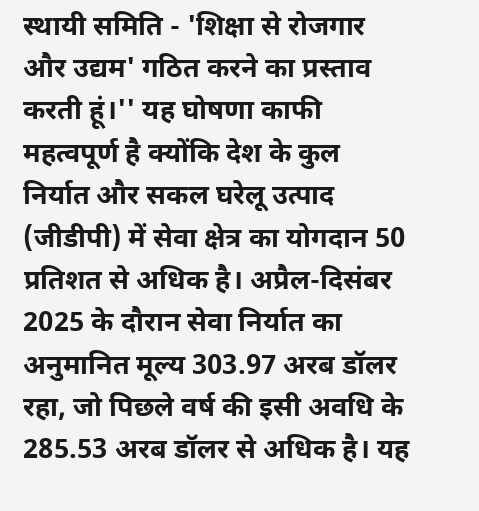स्थायी समिति - 'शिक्षा से रोजगार और उद्यम' गठित करने का प्रस्ताव करती हूं।'' यह घोषणा काफी महत्वपूर्ण है क्योंकि देश के कुल निर्यात और सकल घरेलू उत्पाद (जीडीपी) में सेवा क्षेत्र का योगदान 50 प्रतिशत से अधिक है। अप्रैल-दिसंबर 2025 के दौरान सेवा निर्यात का अनुमानित मूल्य 303.97 अरब डॉलर रहा, जो पिछले वर्ष की इसी अवधि के 285.53 अरब डॉलर से अधिक है। यह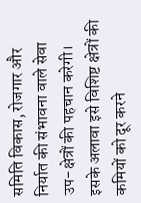समिति विकास, रोजगार और निर्यात की संभावना वाले सेवा उप-क्षेत्रों की पहचान करेगी। इसके अलावा इसे विशिष्ट क्षेत्रों की कमियों को दूर करने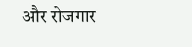और रोजगार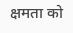क्षमता को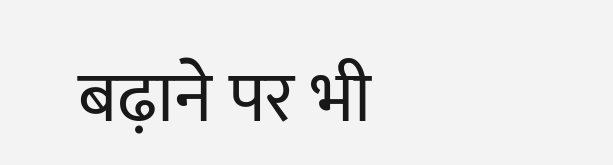बढ़ाने पर भी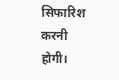सिफारिश करनी होगी।